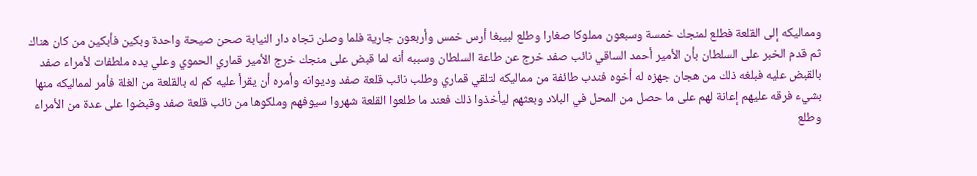ومماليكه إلى القلعة فطلع لمنجك خمسة وسبعون مملوكا صغارا وطلع لبيبغا أرس خمس وأربعون جارية فلما وصلن تجاه دار النيابة صحن صيحة واحدة وبكين فأبكين من كان هناك
ثم قدم الخبر على السلطان بأن الأمير أحمد الساقي نائب صفد خرج عن طاعة السلطان وسببه أنه لما قبض على منجك خرج الأمير قماري الحموي وعلي يده ملطفات لأمراء صفد بالقبض عليه فبلغه ذلك من هجان جهزه له أخوه فندب طائفة من مماليكه لتلقي قماري وطلب نائب قلعة صفد وديوانه وأمره أن يقرأ عليه كم له بالقلعة من الغلة فأمر لمماليكه منها بشيء فرقه عليهم إعانة لهم على ما حصل من المحل في البلاد وبعثهم ليأخذوا ذلك فعند ما طلعوا القلعة شهروا سيوفهم وملكوها من نائب قلعة صفد وقبضوا على عدة من الأمراء وطلع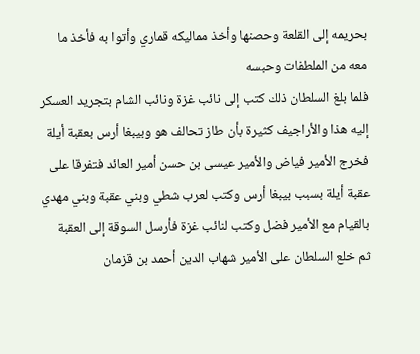بحريمه إلى القلعة وحصنها وأخذ مماليكه قماري وأتوا به فأخذ ما معه من الملطفات وحبسه
فلما بلغ السلطان ذلك كتب إلى نائب غزة ونائب الشام بتجريد العسكر إليه هذا والأراجيف كثيرة بأن طاز تحالف هو وبيبغا أرس بعقبة أيلة فخرج الأمير فياض والأمير عيسى بن حسن أمير العائد فتفرقا على عقبة أيلة بسبب بيبغا أرس وكتب لعرب شطي وبني عقبة وبني مهدي بالقيام مع الأمير فضل وكتب لنائب غزة فأرسل السوقة إلى العقبة
ثم خلع السلطان على الأمير شهاب الدين أحمد بن قزمان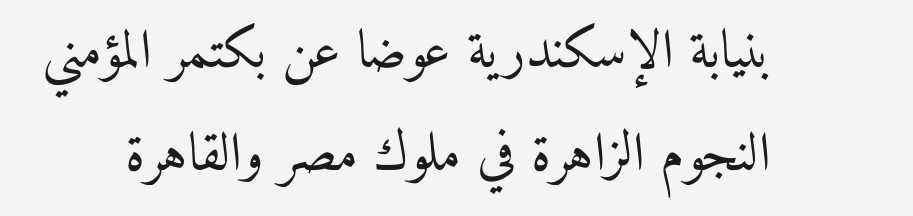بنيابة الإسكندرية عوضا عن بكتمر المؤمني
النجوم الزاهرة في ملوك مصر والقاهرة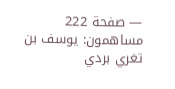— صفحة 222
مساهمون: يوسف بن تغري بردي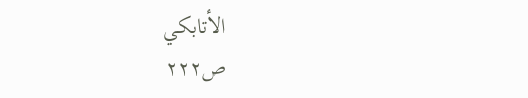الأتابكي
ص٢٢٢